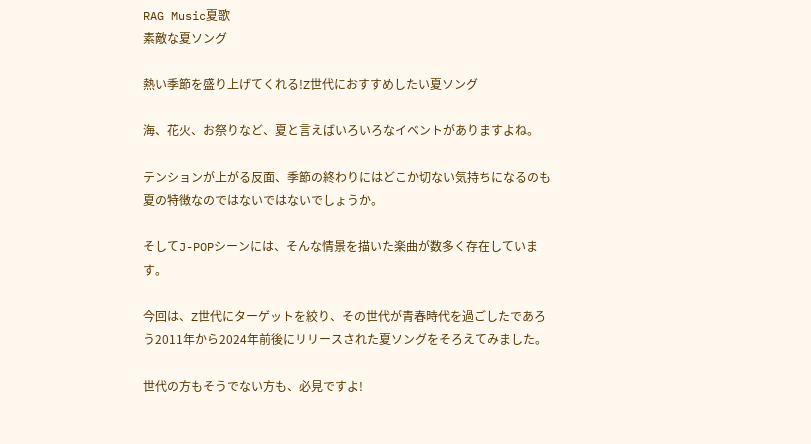RAG Music夏歌
素敵な夏ソング

熱い季節を盛り上げてくれる!Z世代におすすめしたい夏ソング

海、花火、お祭りなど、夏と言えばいろいろなイベントがありますよね。

テンションが上がる反面、季節の終わりにはどこか切ない気持ちになるのも夏の特徴なのではないではないでしょうか。

そしてJ-POPシーンには、そんな情景を描いた楽曲が数多く存在しています。

今回は、Z世代にターゲットを絞り、その世代が青春時代を過ごしたであろう2011年から2024年前後にリリースされた夏ソングをそろえてみました。

世代の方もそうでない方も、必見ですよ!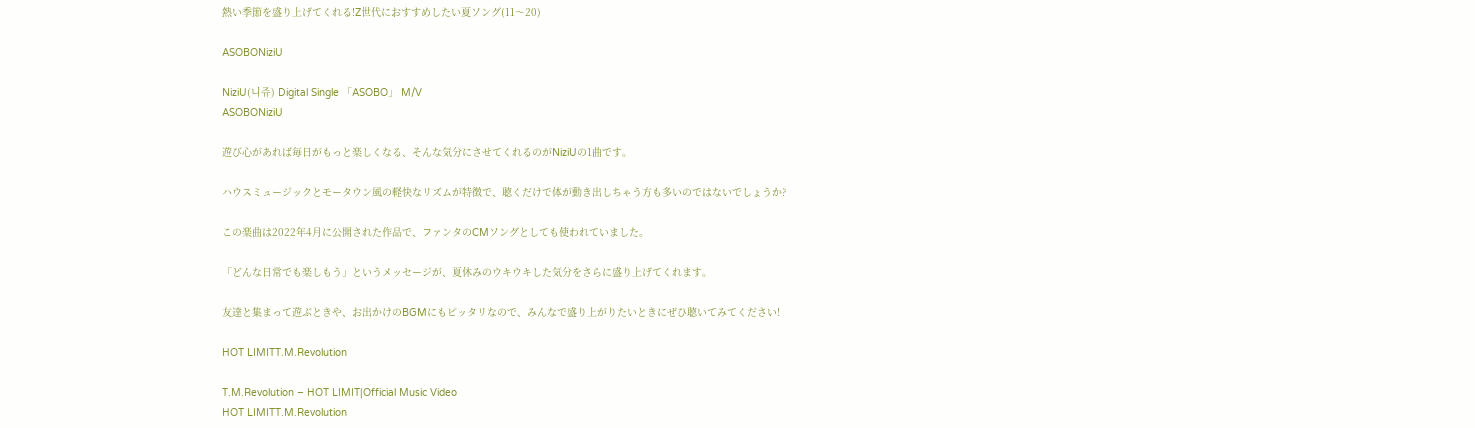熱い季節を盛り上げてくれる!Z世代におすすめしたい夏ソング(11〜20)

ASOBONiziU

NiziU(니쥬) Digital Single 「ASOBO」 M/V
ASOBONiziU

遊び心があれば毎日がもっと楽しくなる、そんな気分にさせてくれるのがNiziUの1曲です。

ハウスミュージックとモータウン風の軽快なリズムが特徴で、聴くだけで体が動き出しちゃう方も多いのではないでしょうか?

この楽曲は2022年4月に公開された作品で、ファンタのCMソングとしても使われていました。

「どんな日常でも楽しもう」というメッセージが、夏休みのウキウキした気分をさらに盛り上げてくれます。

友達と集まって遊ぶときや、お出かけのBGMにもピッタリなので、みんなで盛り上がりたいときにぜひ聴いてみてください!

HOT LIMITT.M.Revolution

T.M.Revolution – HOT LIMIT|Official Music Video
HOT LIMITT.M.Revolution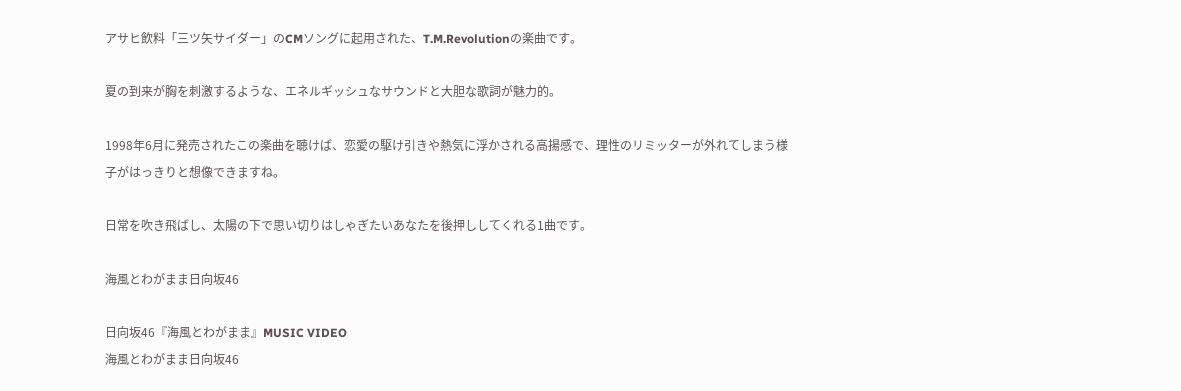アサヒ飲料「三ツ矢サイダー」のCMソングに起用された、T.M.Revolutionの楽曲です。

夏の到来が胸を刺激するような、エネルギッシュなサウンドと大胆な歌詞が魅力的。

1998年6月に発売されたこの楽曲を聴けば、恋愛の駆け引きや熱気に浮かされる高揚感で、理性のリミッターが外れてしまう様子がはっきりと想像できますね。

日常を吹き飛ばし、太陽の下で思い切りはしゃぎたいあなたを後押ししてくれる1曲です。

海風とわがまま日向坂46

日向坂46『海風とわがまま』MUSIC VIDEO
海風とわがまま日向坂46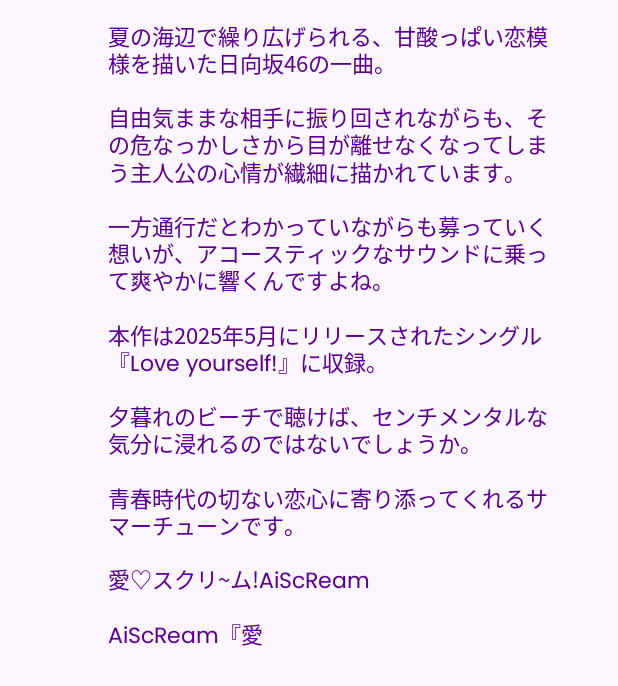夏の海辺で繰り広げられる、甘酸っぱい恋模様を描いた日向坂46の一曲。

自由気ままな相手に振り回されながらも、その危なっかしさから目が離せなくなってしまう主人公の心情が繊細に描かれています。

一方通行だとわかっていながらも募っていく想いが、アコースティックなサウンドに乗って爽やかに響くんですよね。

本作は2025年5月にリリースされたシングル『Love yourself!』に収録。

夕暮れのビーチで聴けば、センチメンタルな気分に浸れるのではないでしょうか。

青春時代の切ない恋心に寄り添ってくれるサマーチューンです。

愛♡スクリ~ム!AiScReam

AiScReam『愛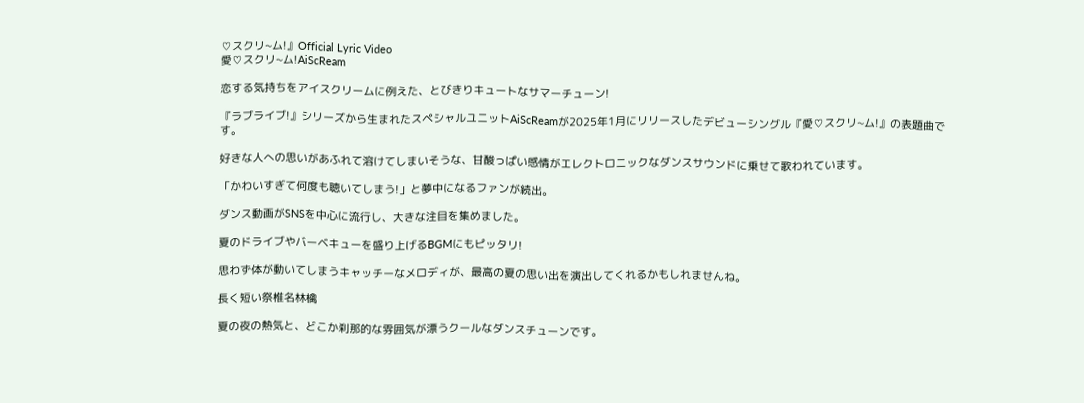♡スクリ~ム!』Official Lyric Video
愛♡スクリ~ム!AiScReam

恋する気持ちをアイスクリームに例えた、とびきりキュートなサマーチューン!

『ラブライブ!』シリーズから生まれたスペシャルユニットAiScReamが2025年1月にリリースしたデビューシングル『愛♡スクリ~ム!』の表題曲です。

好きな人への思いがあふれて溶けてしまいそうな、甘酸っぱい感情がエレクトロニックなダンスサウンドに乗せて歌われています。

「かわいすぎて何度も聴いてしまう!」と夢中になるファンが続出。

ダンス動画がSNSを中心に流行し、大きな注目を集めました。

夏のドライブやバーベキューを盛り上げるBGMにもピッタリ!

思わず体が動いてしまうキャッチーなメロディが、最高の夏の思い出を演出してくれるかもしれませんね。

長く短い祭椎名林檎

夏の夜の熱気と、どこか刹那的な雰囲気が漂うクールなダンスチューンです。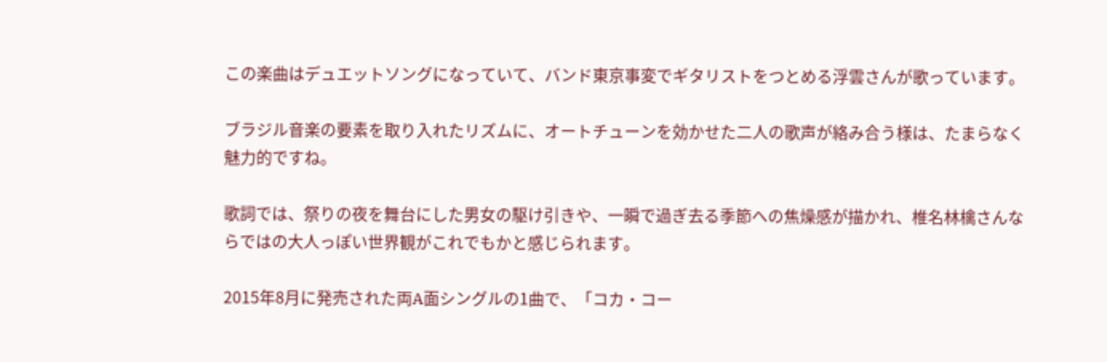この楽曲はデュエットソングになっていて、バンド東京事変でギタリストをつとめる浮雲さんが歌っています。

ブラジル音楽の要素を取り入れたリズムに、オートチューンを効かせた二人の歌声が絡み合う様は、たまらなく魅力的ですね。

歌詞では、祭りの夜を舞台にした男女の駆け引きや、一瞬で過ぎ去る季節への焦燥感が描かれ、椎名林檎さんならではの大人っぽい世界観がこれでもかと感じられます。

2015年8月に発売された両A面シングルの1曲で、「コカ・コー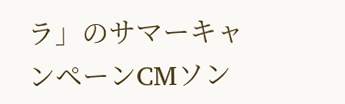ラ」のサマーキャンペーンCMソン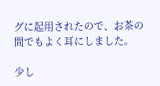グに起用されたので、お茶の間でもよく耳にしました。

少し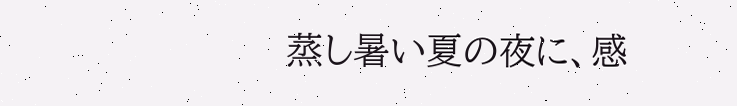蒸し暑い夏の夜に、感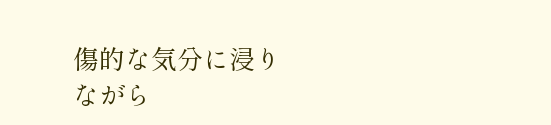傷的な気分に浸りながら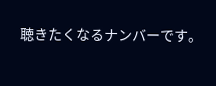聴きたくなるナンバーです。